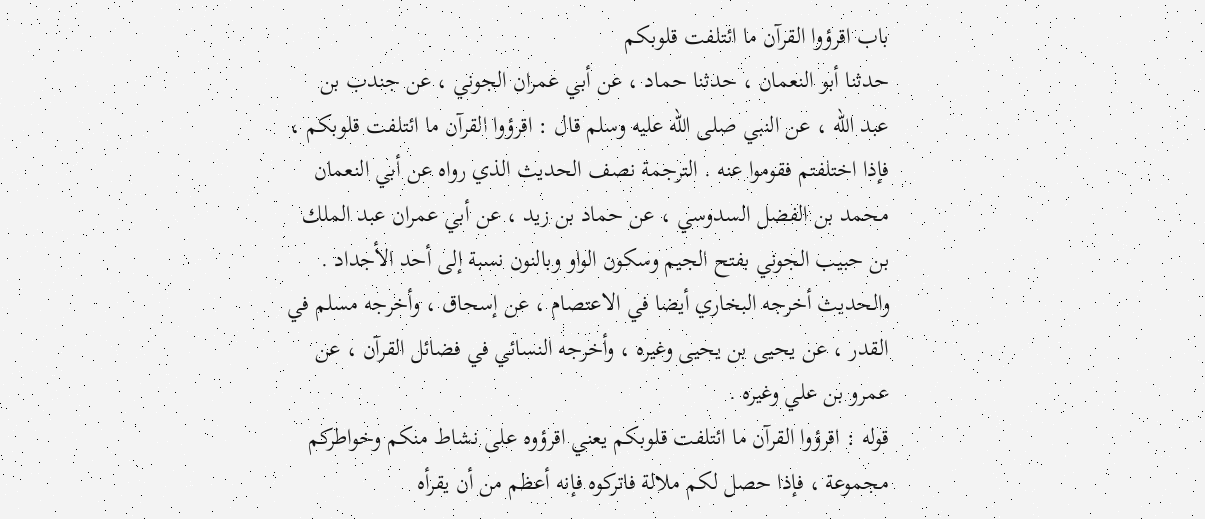باب اقرؤوا القرآن ما ائتلفت قلوبكم
حدثنا أبو النعمان ، حدثنا حماد ، عن أبي عمران الجوني ، عن جندب بن عبد الله ، عن النبي صلى الله عليه وسلم قال : اقرؤوا القرآن ما ائتلفت قلوبكم ، فإذا اختلفتم فقوموا عنه . الترجمة نصف الحديث الذي رواه عن أبي النعمان محمد بن الفضل السدوسي ، عن حماد بن زيد ، عن أبي عمران عبد الملك بن حبيب الجوني بفتح الجيم وسكون الواو وبالنون نسبة إلى أحد الأجداد . والحديث أخرجه البخاري أيضا في الاعتصام ، عن إسحاق ، وأخرجه مسلم في القدر ، عن يحيى بن يحيى وغيره ، وأخرجه النسائي في فضائل القرآن ، عن عمرو بن علي وغيره .
قوله : اقرؤوا القرآن ما ائتلفت قلوبكم يعني اقرؤوه على نشاط منكم وخواطركم مجموعة ، فإذا حصل لكم ملالة فاتركوه فإنه أعظم من أن يقرأه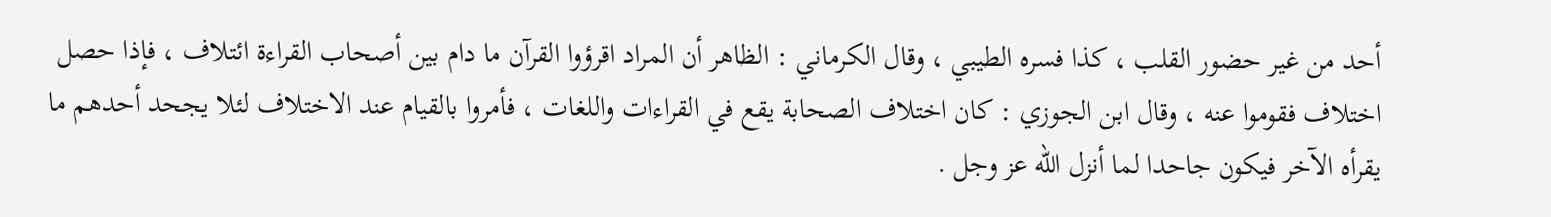أحد من غير حضور القلب ، كذا فسره الطيبي ، وقال الكرماني : الظاهر أن المراد اقرؤوا القرآن ما دام بين أصحاب القراءة ائتلاف ، فإذا حصل اختلاف فقوموا عنه ، وقال ابن الجوزي : كان اختلاف الصحابة يقع في القراءات واللغات ، فأمروا بالقيام عند الاختلاف لئلا يجحد أحدهم ما يقرأه الآخر فيكون جاحدا لما أنزل الله عز وجل .